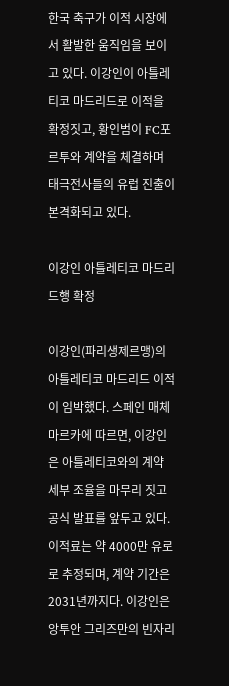한국 축구가 이적 시장에서 활발한 움직임을 보이고 있다. 이강인이 아틀레티코 마드리드로 이적을 확정짓고, 황인범이 FC포르투와 계약을 체결하며 태극전사들의 유럽 진출이 본격화되고 있다.

이강인 아틀레티코 마드리드행 확정

이강인(파리생제르맹)의 아틀레티코 마드리드 이적이 임박했다. 스페인 매체 마르카에 따르면, 이강인은 아틀레티코와의 계약 세부 조율을 마무리 짓고 공식 발표를 앞두고 있다. 이적료는 약 4000만 유로로 추정되며, 계약 기간은 2031년까지다. 이강인은 앙투안 그리즈만의 빈자리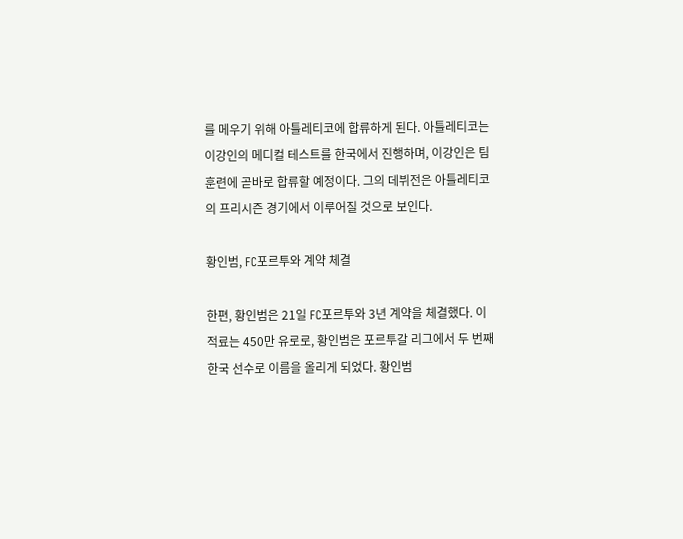를 메우기 위해 아틀레티코에 합류하게 된다. 아틀레티코는 이강인의 메디컬 테스트를 한국에서 진행하며, 이강인은 팀 훈련에 곧바로 합류할 예정이다. 그의 데뷔전은 아틀레티코의 프리시즌 경기에서 이루어질 것으로 보인다.

황인범, FC포르투와 계약 체결

한편, 황인범은 21일 FC포르투와 3년 계약을 체결했다. 이적료는 450만 유로로, 황인범은 포르투갈 리그에서 두 번째 한국 선수로 이름을 올리게 되었다. 황인범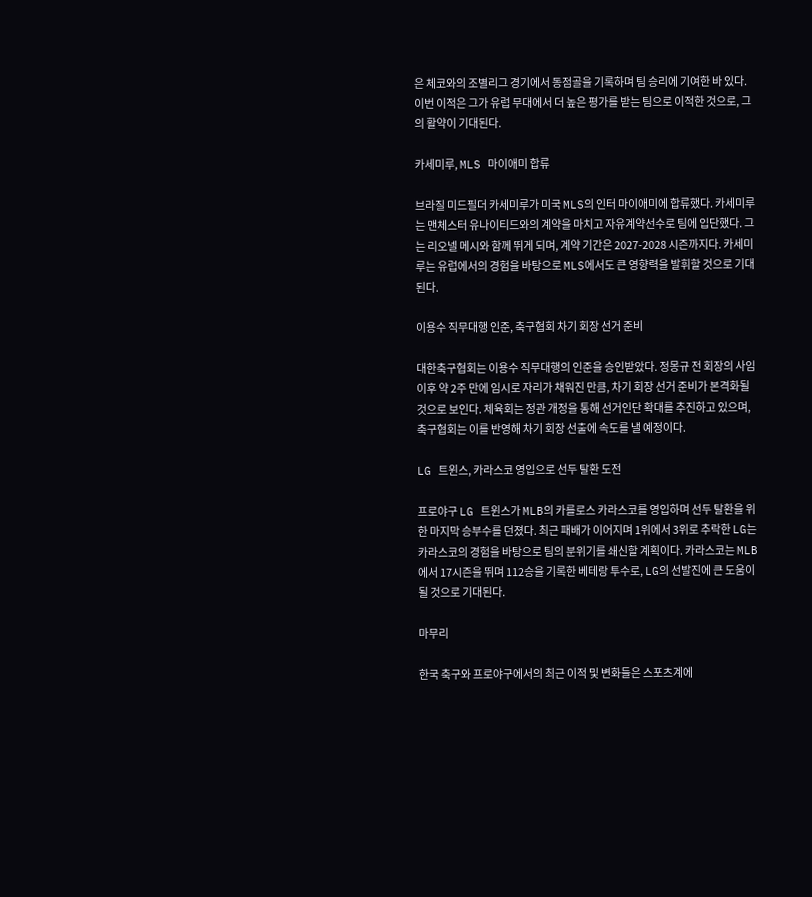은 체코와의 조별리그 경기에서 동점골을 기록하며 팀 승리에 기여한 바 있다. 이번 이적은 그가 유럽 무대에서 더 높은 평가를 받는 팀으로 이적한 것으로, 그의 활약이 기대된다.

카세미루, MLS 마이애미 합류

브라질 미드필더 카세미루가 미국 MLS의 인터 마이애미에 합류했다. 카세미루는 맨체스터 유나이티드와의 계약을 마치고 자유계약선수로 팀에 입단했다. 그는 리오넬 메시와 함께 뛰게 되며, 계약 기간은 2027-2028 시즌까지다. 카세미루는 유럽에서의 경험을 바탕으로 MLS에서도 큰 영향력을 발휘할 것으로 기대된다.

이용수 직무대행 인준, 축구협회 차기 회장 선거 준비

대한축구협회는 이용수 직무대행의 인준을 승인받았다. 정몽규 전 회장의 사임 이후 약 2주 만에 임시로 자리가 채워진 만큼, 차기 회장 선거 준비가 본격화될 것으로 보인다. 체육회는 정관 개정을 통해 선거인단 확대를 추진하고 있으며, 축구협회는 이를 반영해 차기 회장 선출에 속도를 낼 예정이다.

LG 트윈스, 카라스코 영입으로 선두 탈환 도전

프로야구 LG 트윈스가 MLB의 카를로스 카라스코를 영입하며 선두 탈환을 위한 마지막 승부수를 던졌다. 최근 패배가 이어지며 1위에서 3위로 추락한 LG는 카라스코의 경험을 바탕으로 팀의 분위기를 쇄신할 계획이다. 카라스코는 MLB에서 17시즌을 뛰며 112승을 기록한 베테랑 투수로, LG의 선발진에 큰 도움이 될 것으로 기대된다.

마무리

한국 축구와 프로야구에서의 최근 이적 및 변화들은 스포츠계에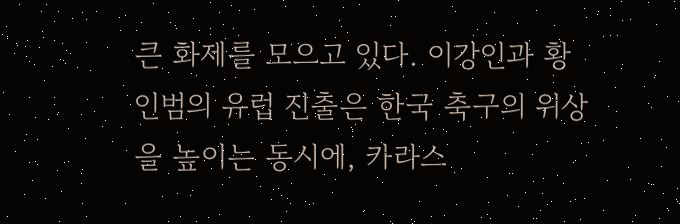큰 화제를 모으고 있다. 이강인과 황인범의 유럽 진출은 한국 축구의 위상을 높이는 동시에, 카라스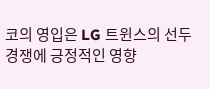코의 영입은 LG 트윈스의 선두 경쟁에 긍정적인 영향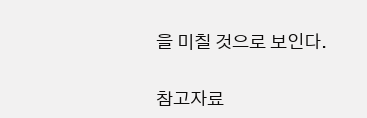을 미칠 것으로 보인다.

참고자료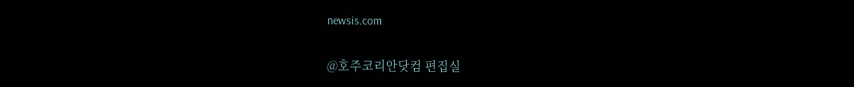newsis.com

@호주코리안닷컴 편집실